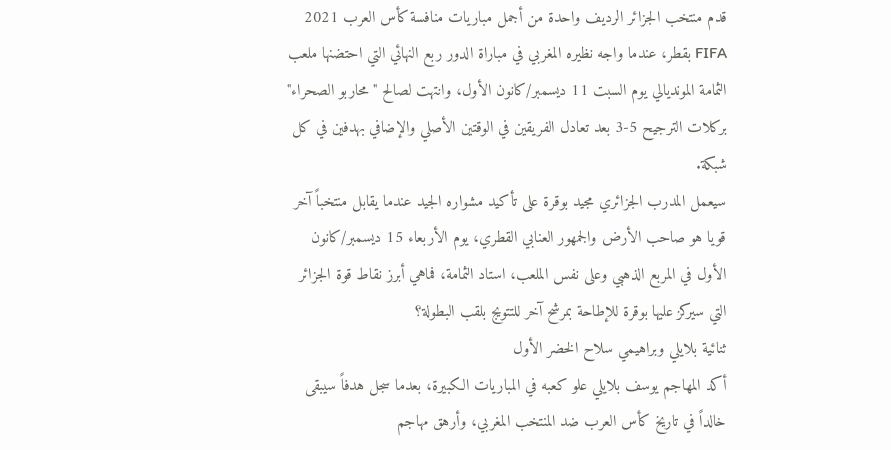قدم منتخب الجزائر الرديف واحدة من أجمل مباريات منافسة كأس العرب 2021 FIFA بقطر، عندما واجه نظيره المغربي في مباراة الدور ربع النهائي التي احتضنها ملعب الثمامة المونديالي يوم السبت 11 ديسمبر/كانون الأول، وانتهت لصالح "محاربو الصحراء" بركلات الترجيح 5-3 بعد تعادل الفريقين في الوقتين الأصلي والإضافي بهدفين في كل شبكة.
سيعمل المدرب الجزائري مجيد بوقرة على تأكيد مشواره الجيد عندما يقابل منتخباً آخر قويا هو صاحب الأرض والجمهور العنابي القطري، يوم الأربعاء 15 ديسمبر/كانون الأول في المربع الذهبي وعلى نفس الملعب، استاد الثمامة، فماهي أبرز نقاط قوة الجزائر التي سيركز عليها بوقرة للإطاحة بمرشح آخر للتتويج بلقب البطولة؟
ثنائية بلايلي وبراهيمي سلاح الخضر الأول
أكد المهاجم يوسف بلايلي علو كعبه في المباريات الكبيرة، بعدما سجل هدفاً سيبقى خالداً في تاريخ كأس العرب ضد المنتخب المغربي، وأرهق مهاجم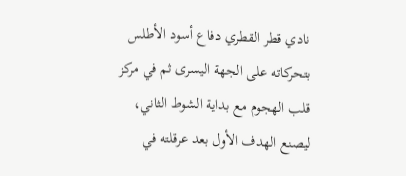نادي قطر القطري دفاع أسود الأطلس بتحركاته على الجهة اليسرى ثم في مركز قلب الهجوم مع بداية الشوط الثاني، ليصنع الهدف الأول بعد عرقلته في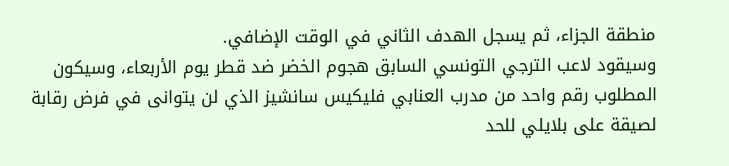منطقة الجزاء، ثم يسجل الهدف الثاني في الوقت الإضافي.
وسيقود لاعب الترجي التونسي السابق هجوم الخضر ضد قطر يوم الأربعاء، وسيكون المطلوب رقم واحد من مدرب العنابي فليكيس سانشيز الذي لن يتوانى في فرض رقابة لصيقة على بلايلي للحد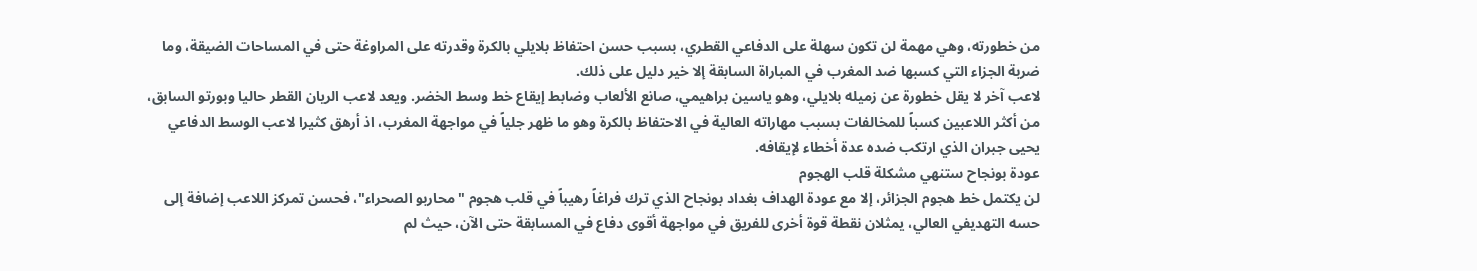من خطورته، وهي مهمة لن تكون سهلة على الدفاعي القطري، بسبب حسن احتفاظ بلايلي بالكرة وقدرته على المراوغة حتى في المساحات الضيقة، وما ضربة الجزاء التي كسبها ضد المغرب في المباراة السابقة إلا خير دليل على ذلك.
لاعب آخر لا يقل خطورة عن زميله بلايلي، وهو ياسين براهيمي، صانع الألعاب وضابط إيقاع خط وسط الخضر. ويعد لاعب الريان القطر حاليا وبورتو السابق، من أكثر اللاعبين كسباً للمخالفات بسبب مهاراته العالية في الاحتفاظ بالكرة وهو ما ظهر جلياً في مواجهة المغرب، اذ أرهق كثيرا لاعب الوسط الدفاعي يحيى جبران الذي ارتكب ضده عدة أخطاء لإيقافه.
عودة بونجاح ستنهي مشكلة قلب الهجوم
لن يكتمل خط هجوم الجزائر، إلا مع عودة الهداف بغداد بونجاح الذي ترك فراغاً رهيباً في قلب هجوم "محاربو الصحراء"، فحسن تمركز اللاعب إضافة إلى حسه التهديفي العالي، يمثلان نقطة قوة أخرى للفريق في مواجهة أقوى دفاع في المسابقة حتى الآن، حيث لم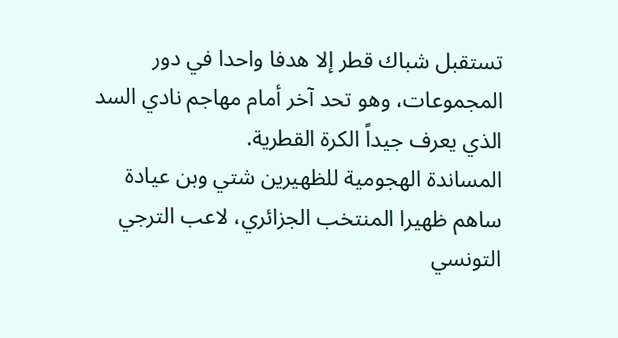تستقبل شباك قطر إلا هدفا واحدا في دور المجموعات، وهو تحد آخر أمام مهاجم نادي السد الذي يعرف جيداً الكرة القطرية.
المساندة الهجومية للظهيرين شتي وبن عيادة
ساهم ظهيرا المنتخب الجزائري، لاعب الترجي التونسي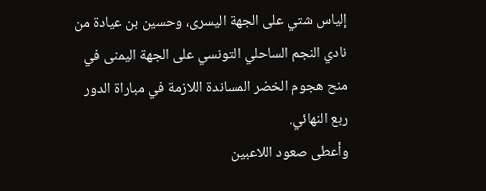إلياس شتي على الجهة اليسرى، وحسين بن عيادة من نادي النجم الساحلي التونسي على الجهة اليمنى في منح هجوم الخضر المساندة اللازمة في مباراة الدور ربع النهائي.
وأعطى صعود اللاعبين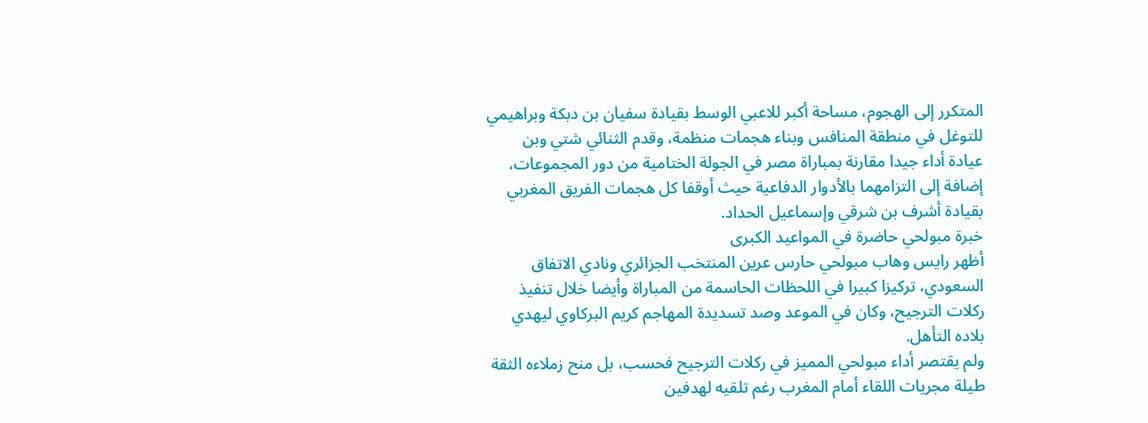المتكرر إلى الهجوم، مساحة أكبر للاعبي الوسط بقيادة سفيان بن دبكة وبراهيمي للتوغل في منطقة المنافس وبناء هجمات منظمة، وقدم الثنائي شتي وبن عيادة أداء جيدا مقارنة بمباراة مصر في الجولة الختامية من دور المجموعات، إضافة إلى التزامهما بالأدوار الدفاعية حيث أوقفا كل هجمات الفريق المغربي بقيادة أشرف بن شرقي وإسماعيل الحداد.
خبرة مبولحي حاضرة في المواعيد الكبرى
أظهر رايس وهاب مبولحي حارس عرين المنتخب الجزائري ونادي الاتفاق السعودي، تركيزا كبيرا في اللحظات الحاسمة من المباراة وأيضا خلال تنفيذ ركلات الترجيح، وكان في الموعد وصد تسديدة المهاجم كريم البركاوي ليهدي بلاده التأهل.
ولم يقتصر أداء مبولحي المميز في ركلات الترجيح فحسب، بل منح زملاءه الثقة طيلة مجريات اللقاء أمام المغرب رغم تلقيه لهدفين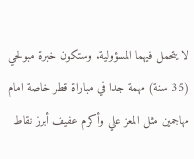لا يتحمل فيهما المسؤولية. وستكون خبرة مبولحي (35 سنة) مهمة جدا في مباراة قطر خاصة امام مهاجمين مثل المعز علي وأكرم عفيف أبرز نقاط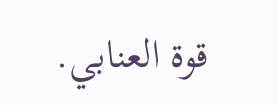قوة العنابي.